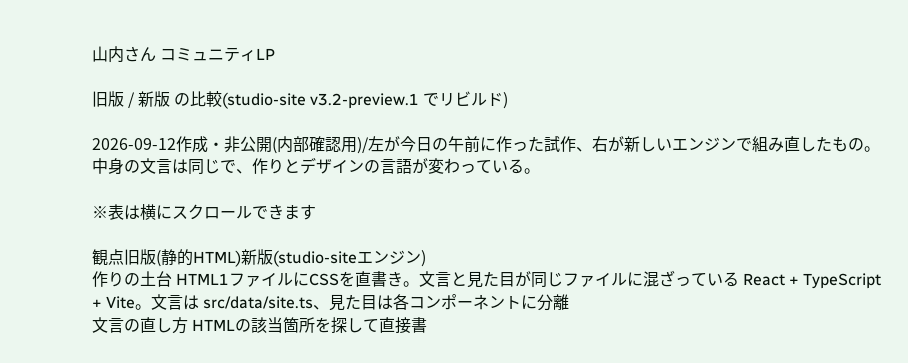山内さん コミュニティLP

旧版 / 新版 の比較(studio-site v3.2-preview.1 でリビルド)

2026-09-12作成・非公開(内部確認用)/左が今日の午前に作った試作、右が新しいエンジンで組み直したもの。中身の文言は同じで、作りとデザインの言語が変わっている。

※表は横にスクロールできます

観点旧版(静的HTML)新版(studio-siteエンジン)
作りの土台 HTML1ファイルにCSSを直書き。文言と見た目が同じファイルに混ざっている React + TypeScript + Vite。文言は src/data/site.ts、見た目は各コンポーネントに分離
文言の直し方 HTMLの該当箇所を探して直接書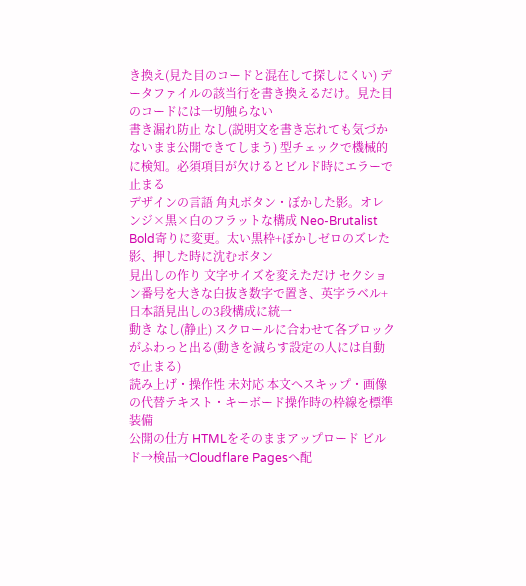き換え(見た目のコードと混在して探しにくい) データファイルの該当行を書き換えるだけ。見た目のコードには一切触らない
書き漏れ防止 なし(説明文を書き忘れても気づかないまま公開できてしまう) 型チェックで機械的に検知。必須項目が欠けるとビルド時にエラーで止まる
デザインの言語 角丸ボタン・ぼかした影。オレンジ×黒×白のフラットな構成 Neo-Brutalist Bold寄りに変更。太い黒枠+ぼかしゼロのズレた影、押した時に沈むボタン
見出しの作り 文字サイズを変えただけ セクション番号を大きな白抜き数字で置き、英字ラベル+日本語見出しの3段構成に統一
動き なし(静止) スクロールに合わせて各ブロックがふわっと出る(動きを減らす設定の人には自動で止まる)
読み上げ・操作性 未対応 本文へスキップ・画像の代替テキスト・キーボード操作時の枠線を標準装備
公開の仕方 HTMLをそのままアップロード ビルド→検品→Cloudflare Pagesへ配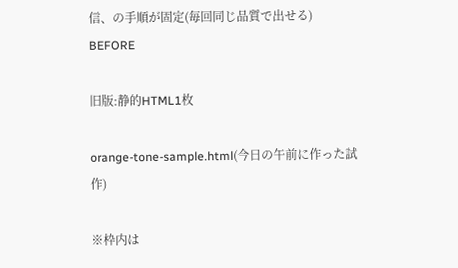信、の手順が固定(毎回同じ品質で出せる)
BEFORE

旧版:静的HTML1枚

orange-tone-sample.html(今日の午前に作った試作)

※枠内は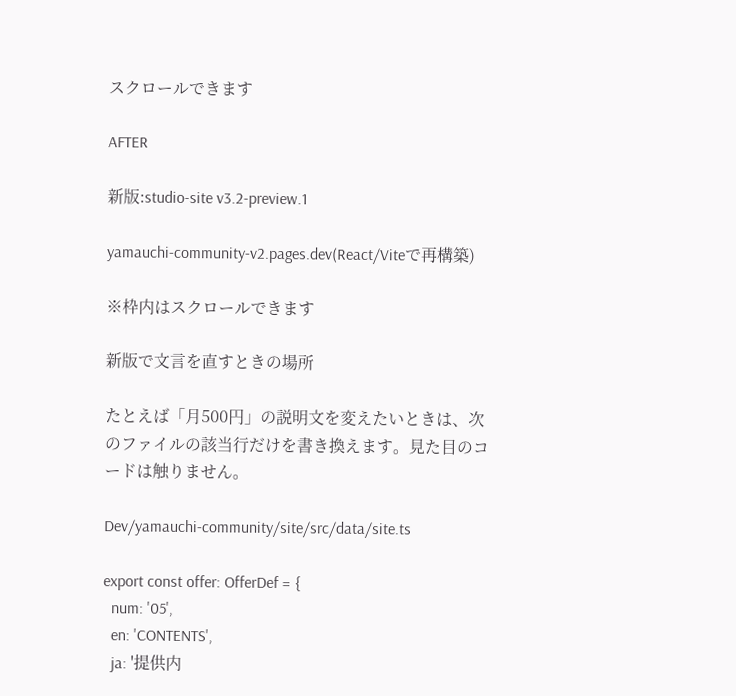スクロールできます

AFTER

新版:studio-site v3.2-preview.1

yamauchi-community-v2.pages.dev(React/Viteで再構築)

※枠内はスクロールできます

新版で文言を直すときの場所

たとえば「月500円」の説明文を変えたいときは、次のファイルの該当行だけを書き換えます。見た目のコードは触りません。

Dev/yamauchi-community/site/src/data/site.ts

export const offer: OfferDef = {
  num: '05',
  en: 'CONTENTS',
  ja: '提供内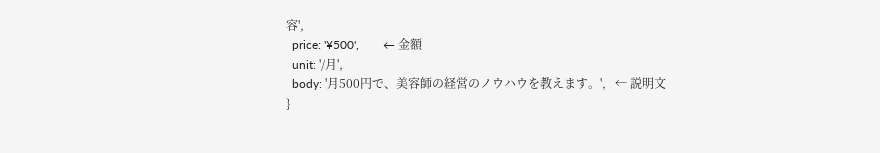容',
  price: '¥500',        ← 金額
  unit: '/月',
  body: '月500円で、美容師の経営のノウハウを教えます。',   ← 説明文
}